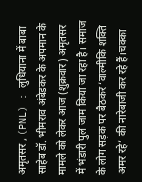अमृतसर , (PNL) : लुधियाना में बाबा साहेब डॉ. भीमराव अंबेडकर के अपमान के मामले को लेकर आज (शुक्रवार) अमृतसर में भंडारी पुल जाम किया जा रहा है। समाज के लोग सड़क पर बैठकर ‘वाल्मीकि शक्ति अमर रहे’ की नारेबाजी कर रहे हैं।चक्का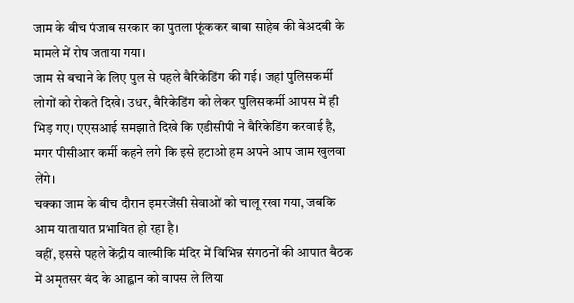जाम के बीच पंजाब सरकार का पुतला फूंककर बाबा साहेब की बेअदबी के मामले में रोष जताया गया।
जाम से बचाने के लिए पुल से पहले बैरिकेडिंग की गई। जहां पुलिसकर्मी लोगों को रोकते दिखे। उधर, बैरिकेडिंग को लेकर पुलिसकर्मी आपस में ही भिड़ गए। एएसआई समझाते दिखे कि एडीसीपी ने बैरिकेडिंग करवाई है, मगर पीसीआर कर्मी कहने लगे कि इसे हटाओ हम अपने आप जाम खुलवा लेंगे।
चक्का जाम के बीच दौरान इमरजेंसी सेवाओं को चालू रखा गया, जबकि आम यातायात प्रभावित हो रहा है।
वहीं, इससे पहले केंद्रीय वाल्मीकि मंदिर में विभिन्न संगठनों की आपात बैठक में अमृतसर बंद के आह्वान को वापस ले लिया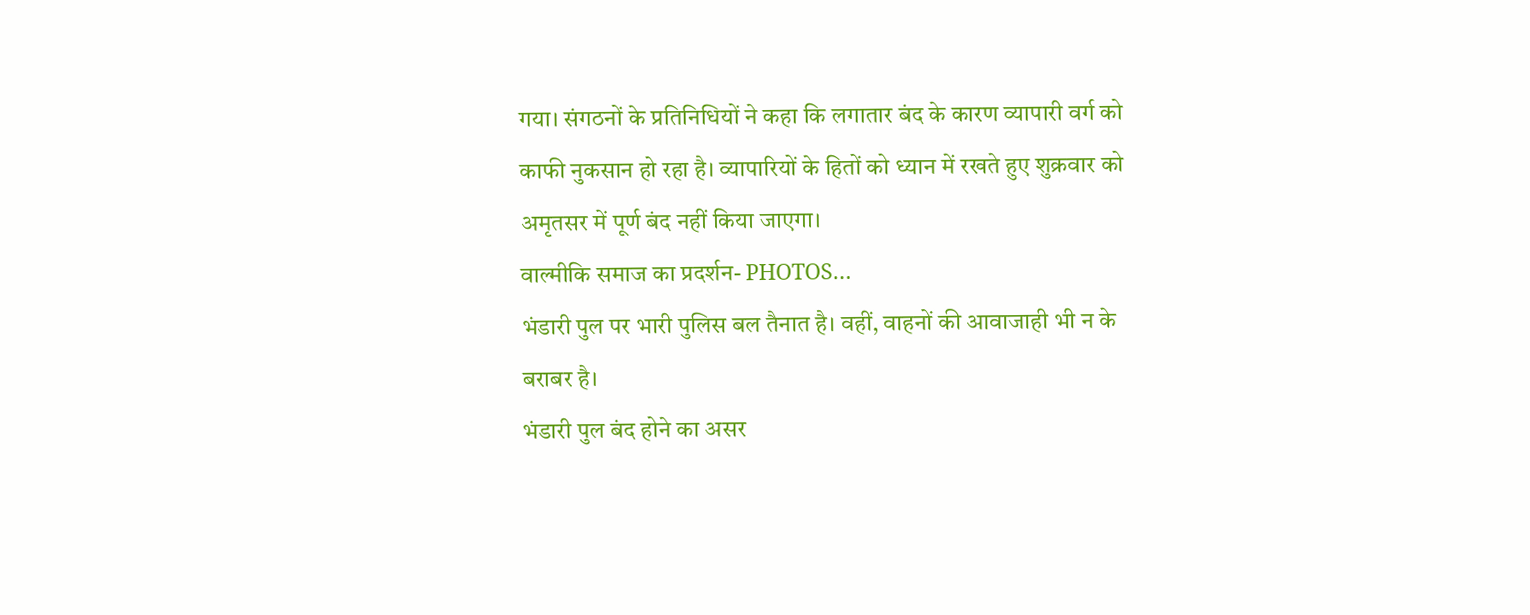गया। संगठनों के प्रतिनिधियों ने कहा कि लगातार बंद के कारण व्यापारी वर्ग को काफी नुकसान हो रहा है। व्यापारियों के हितों को ध्यान में रखते हुए शुक्रवार को अमृतसर में पूर्ण बंद नहीं किया जाएगा।
वाल्मीकि समाज का प्रदर्शन- PHOTOS…
भंडारी पुल पर भारी पुलिस बल तैनात है। वहीं, वाहनों की आवाजाही भी न के बराबर है।
भंडारी पुल बंद होने का असर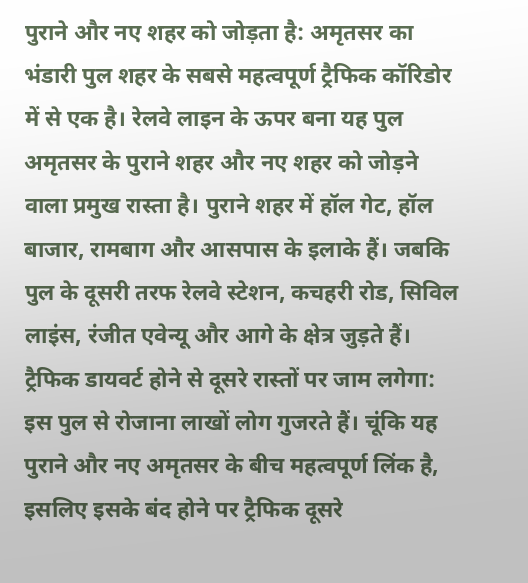पुराने और नए शहर को जोड़ता है: अमृतसर का भंडारी पुल शहर के सबसे महत्वपूर्ण ट्रैफिक कॉरिडोर में से एक है। रेलवे लाइन के ऊपर बना यह पुल अमृतसर के पुराने शहर और नए शहर को जोड़ने वाला प्रमुख रास्ता है। पुराने शहर में हॉल गेट, हॉल बाजार, रामबाग और आसपास के इलाके हैं। जबकि पुल के दूसरी तरफ रेलवे स्टेशन, कचहरी रोड, सिविल लाइंस, रंजीत एवेन्यू और आगे के क्षेत्र जुड़ते हैं।
ट्रैफिक डायवर्ट होने से दूसरे रास्तों पर जाम लगेगा: इस पुल से रोजाना लाखों लोग गुजरते हैं। चूंकि यह पुराने और नए अमृतसर के बीच महत्वपूर्ण लिंक है, इसलिए इसके बंद होने पर ट्रैफिक दूसरे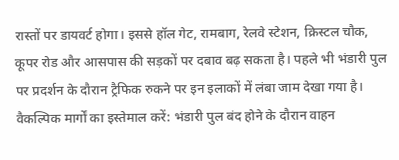रास्तों पर डायवर्ट होगा। इससे हॉल गेट, रामबाग, रेलवे स्टेशन, क्रिस्टल चौक, कूपर रोड और आसपास की सड़कों पर दबाव बढ़ सकता है। पहले भी भंडारी पुल पर प्रदर्शन के दौरान ट्रैफिक रुकने पर इन इलाकों में लंबा जाम देखा गया है।
वैकल्पिक मार्गों का इस्तेमाल करें: भंडारी पुल बंद होने के दौरान वाहन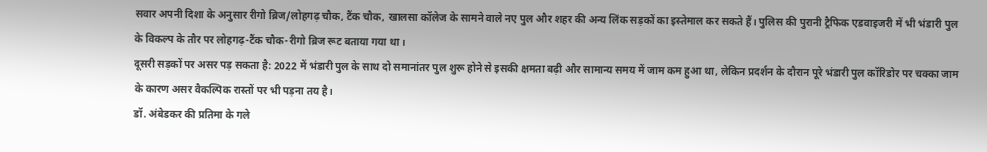सवार अपनी दिशा के अनुसार रीगो ब्रिज/लोहगढ़ चौक, टैंक चौक, खालसा कॉलेज के सामने वाले नए पुल और शहर की अन्य लिंक सड़कों का इस्तेमाल कर सकते हैं। पुलिस की पुरानी ट्रैफिक एडवाइजरी में भी भंडारी पुल के विकल्प के तौर पर लोहगढ़-टैंक चौक-रीगो ब्रिज रूट बताया गया था।
दूसरी सड़कों पर असर पड़ सकता है: 2022 में भंडारी पुल के साथ दो समानांतर पुल शुरू होने से इसकी क्षमता बढ़ी और सामान्य समय में जाम कम हुआ था, लेकिन प्रदर्शन के दौरान पूरे भंडारी पुल कॉरिडोर पर चक्का जाम के कारण असर वैकल्पिक रास्तों पर भी पड़ना तय है।
डॉ. अंबेडकर की प्रतिमा के गले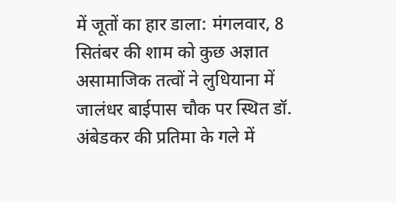में जूतों का हार डाला: मंगलवार, 8 सितंबर की शाम को कुछ अज्ञात असामाजिक तत्वों ने लुधियाना में जालंधर बाईपास चौक पर स्थित डॉ. अंबेडकर की प्रतिमा के गले में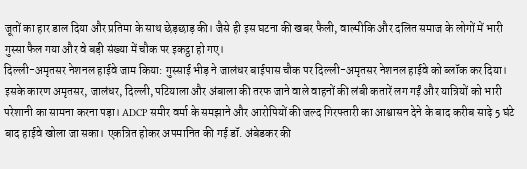जूतों का हार डाल दिया और प्रतिमा के साथ छेड़छाड़ की। जैसे ही इस घटना की खबर फैली, वाल्मीकि और दलित समाज के लोगों में भारी गुस्सा फैल गया और वे बड़ी संख्या में चौक पर इकट्ठा हो गए।
दिल्ली-अमृतसर नेशनल हाईवे जाम किया: गुस्साई भीड़ ने जालंधर बाईपास चौक पर दिल्ली-अमृतसर नेशनल हाईवे को ब्लॉक कर दिया। इसके कारण अमृतसर, जालंधर, दिल्ली, पटियाला और अंबाला की तरफ जाने वाले वाहनों की लंबी कतारें लग गईं और यात्रियों को भारी परेशानी का सामना करना पड़ा। ADCP समीर वर्मा के समझाने और आरोपियों की जल्द गिरफ्तारी का आश्वासन देने के बाद करीब साढ़े 5 घंटे बाद हाईवे खोला जा सका। एकत्रित होकर अपमानित की गई डॉ. अंबेडकर की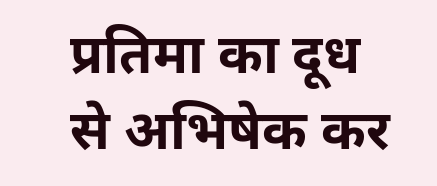प्रतिमा का दूध से अभिषेक कर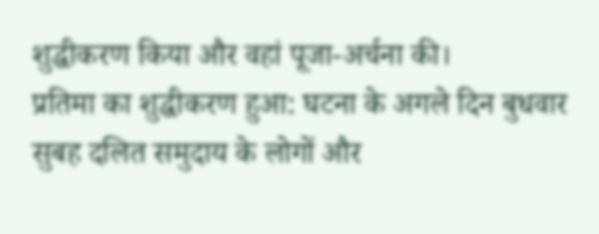शुद्धीकरण किया और वहां पूजा-अर्चना की।
प्रतिमा का शुद्धीकरण हुआ: घटना के अगले दिन बुधवार सुबह दलित समुदाय के लोगों और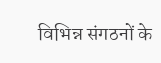विभिन्न संगठनों के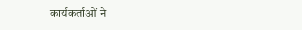कार्यकर्ताओं ने